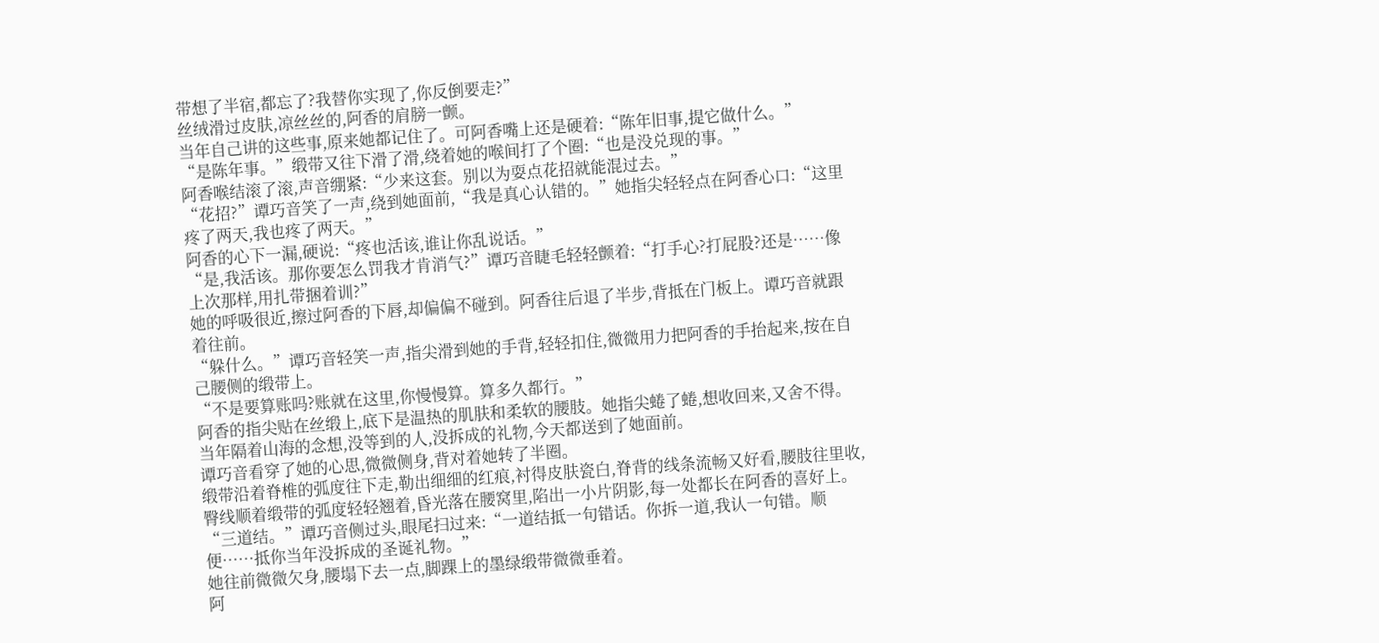带想了半宿,都忘了?我替你实现了,你反倒要走?”
丝绒滑过皮肤,凉丝丝的,阿香的肩膀一颤。
当年自己讲的这些事,原来她都记住了。可阿香嘴上还是硬着:“陈年旧事,提它做什么。”
“是陈年事。”缎带又往下滑了滑,绕着她的喉间打了个圈:“也是没兑现的事。”
阿香喉结滚了滚,声音绷紧:“少来这套。别以为耍点花招就能混过去。”
“花招?”谭巧音笑了一声,绕到她面前,“我是真心认错的。”她指尖轻轻点在阿香心口:“这里疼了两天,我也疼了两天。”
阿香的心下一漏,硬说:“疼也活该,谁让你乱说话。”
“是,我活该。那你要怎么罚我才肯消气?”谭巧音睫毛轻轻颤着:“打手心?打屁股?还是……像上次那样,用扎带捆着训?”
她的呼吸很近,擦过阿香的下唇,却偏偏不碰到。阿香往后退了半步,背抵在门板上。谭巧音就跟着往前。
“躲什么。”谭巧音轻笑一声,指尖滑到她的手背,轻轻扣住,微微用力把阿香的手抬起来,按在自己腰侧的缎带上。
“不是要算账吗?账就在这里,你慢慢算。算多久都行。”
阿香的指尖贴在丝缎上,底下是温热的肌肤和柔软的腰肢。她指尖蜷了蜷,想收回来,又舍不得。
当年隔着山海的念想,没等到的人,没拆成的礼物,今天都送到了她面前。
谭巧音看穿了她的心思,微微侧身,背对着她转了半圈。
缎带沿着脊椎的弧度往下走,勒出细细的红痕,衬得皮肤瓷白,脊背的线条流畅又好看,腰肢往里收,臀线顺着缎带的弧度轻轻翘着,昏光落在腰窝里,陷出一小片阴影,每一处都长在阿香的喜好上。
“三道结。”谭巧音侧过头,眼尾扫过来:“一道结抵一句错话。你拆一道,我认一句错。顺便……抵你当年没拆成的圣诞礼物。”
她往前微微欠身,腰塌下去一点,脚踝上的墨绿缎带微微垂着。
阿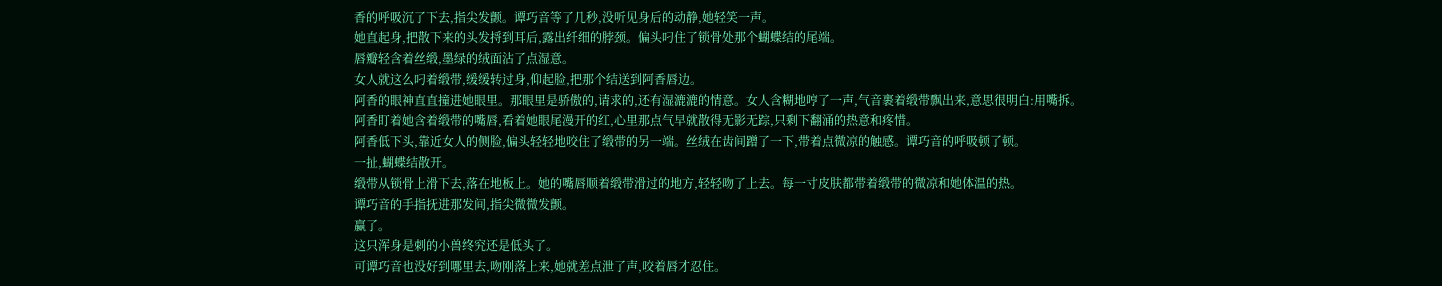香的呼吸沉了下去,指尖发颤。谭巧音等了几秒,没听见身后的动静,她轻笑一声。
她直起身,把散下来的头发捋到耳后,露出纤细的脖颈。偏头叼住了锁骨处那个蝴蝶结的尾端。
唇瓣轻含着丝缎,墨绿的绒面沾了点湿意。
女人就这么叼着缎带,缓缓转过身,仰起脸,把那个结送到阿香唇边。
阿香的眼神直直撞进她眼里。那眼里是骄傲的,请求的,还有湿漉漉的情意。女人含糊地哼了一声,气音裹着缎带飘出来,意思很明白:用嘴拆。
阿香盯着她含着缎带的嘴唇,看着她眼尾漫开的红,心里那点气早就散得无影无踪,只剩下翻涌的热意和疼惜。
阿香低下头,靠近女人的侧脸,偏头轻轻地咬住了缎带的另一端。丝绒在齿间蹭了一下,带着点微凉的触感。谭巧音的呼吸顿了顿。
一扯,蝴蝶结散开。
缎带从锁骨上滑下去,落在地板上。她的嘴唇顺着缎带滑过的地方,轻轻吻了上去。每一寸皮肤都带着缎带的微凉和她体温的热。
谭巧音的手指抚进那发间,指尖微微发颤。
赢了。
这只浑身是刺的小兽终究还是低头了。
可谭巧音也没好到哪里去,吻刚落上来,她就差点泄了声,咬着唇才忍住。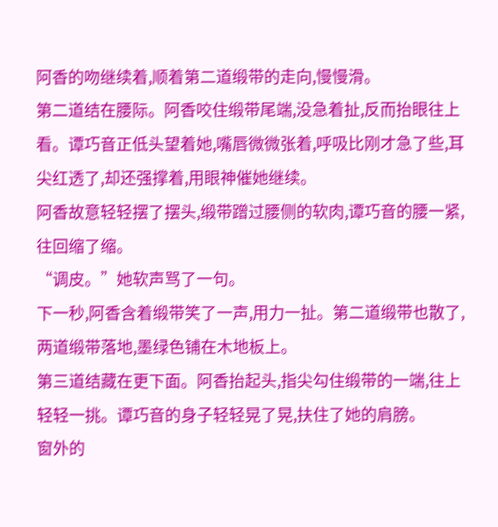阿香的吻继续着,顺着第二道缎带的走向,慢慢滑。
第二道结在腰际。阿香咬住缎带尾端,没急着扯,反而抬眼往上看。谭巧音正低头望着她,嘴唇微微张着,呼吸比刚才急了些,耳尖红透了,却还强撑着,用眼神催她继续。
阿香故意轻轻摆了摆头,缎带蹭过腰侧的软肉,谭巧音的腰一紧,往回缩了缩。
“调皮。”她软声骂了一句。
下一秒,阿香含着缎带笑了一声,用力一扯。第二道缎带也散了,两道缎带落地,墨绿色铺在木地板上。
第三道结藏在更下面。阿香抬起头,指尖勾住缎带的一端,往上轻轻一挑。谭巧音的身子轻轻晃了晃,扶住了她的肩膀。
窗外的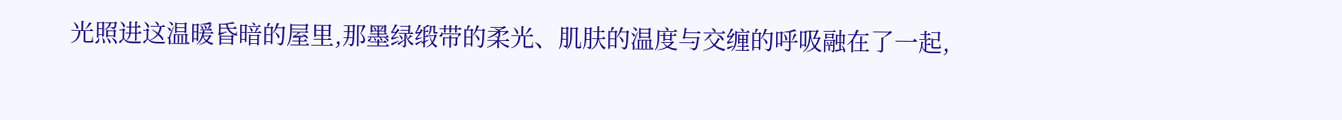光照进这温暖昏暗的屋里,那墨绿缎带的柔光、肌肤的温度与交缠的呼吸融在了一起,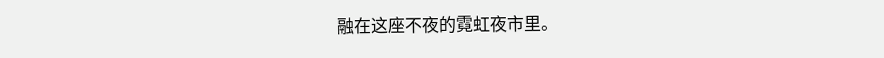融在这座不夜的霓虹夜市里。